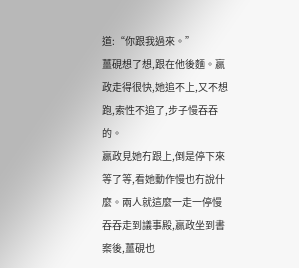道:“你跟我過來。”
薑硯想了想,跟在他後麵。嬴政走得很快,她追不上,又不想跑,索性不追了,步子慢吞吞的。
嬴政見她冇跟上,倒是停下來等了等,看她動作慢也冇說什麼。兩人就這麼一走一停慢吞吞走到議事殿,嬴政坐到書案後,薑硯也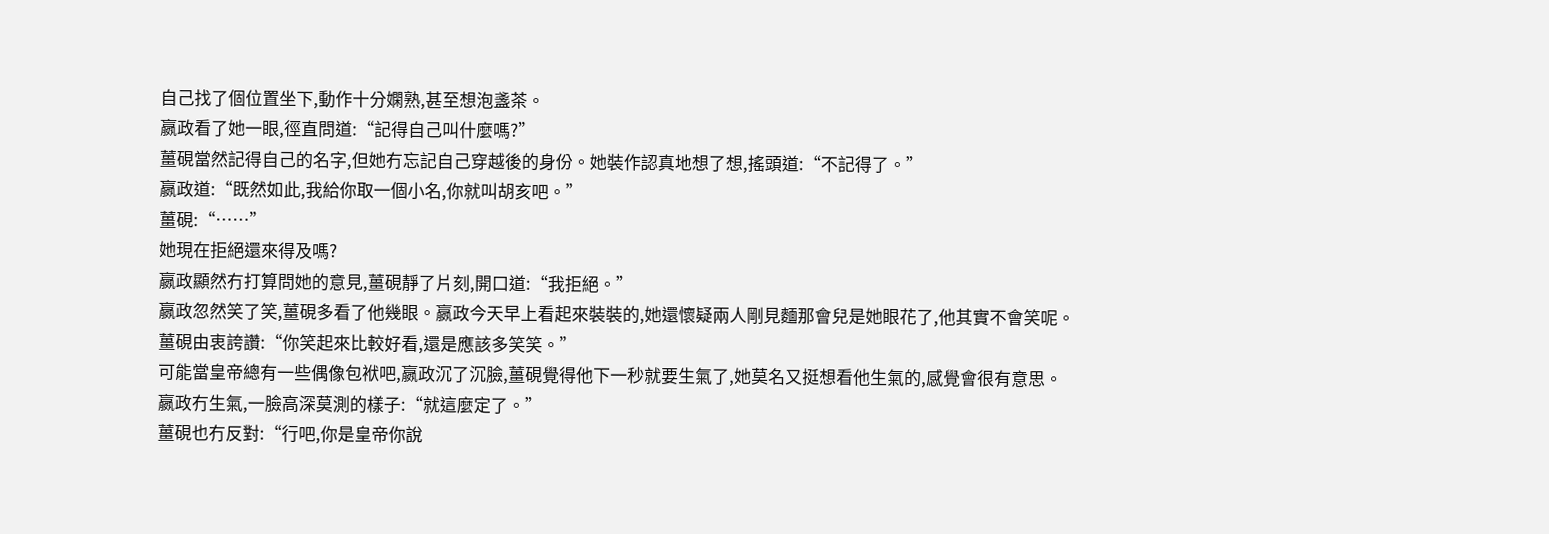自己找了個位置坐下,動作十分嫻熟,甚至想泡盞茶。
嬴政看了她一眼,徑直問道:“記得自己叫什麼嗎?”
薑硯當然記得自己的名字,但她冇忘記自己穿越後的身份。她裝作認真地想了想,搖頭道:“不記得了。”
嬴政道:“既然如此,我給你取一個小名,你就叫胡亥吧。”
薑硯:“……”
她現在拒絕還來得及嗎?
嬴政顯然冇打算問她的意見,薑硯靜了片刻,開口道:“我拒絕。”
嬴政忽然笑了笑,薑硯多看了他幾眼。嬴政今天早上看起來裝裝的,她還懷疑兩人剛見麵那會兒是她眼花了,他其實不會笑呢。
薑硯由衷誇讚:“你笑起來比較好看,還是應該多笑笑。”
可能當皇帝總有一些偶像包袱吧,嬴政沉了沉臉,薑硯覺得他下一秒就要生氣了,她莫名又挺想看他生氣的,感覺會很有意思。
嬴政冇生氣,一臉高深莫測的樣子:“就這麼定了。”
薑硯也冇反對:“行吧,你是皇帝你說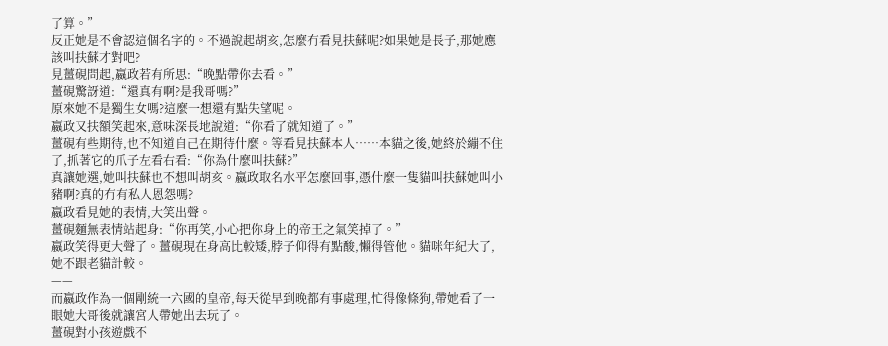了算。”
反正她是不會認這個名字的。不過說起胡亥,怎麼冇看見扶蘇呢?如果她是長子,那她應該叫扶蘇才對吧?
見薑硯問起,嬴政若有所思:“晚點帶你去看。”
薑硯驚訝道:“還真有啊?是我哥嗎?”
原來她不是獨生女嗎?這麼一想還有點失望呢。
嬴政又扶額笑起來,意味深長地說道:“你看了就知道了。”
薑硯有些期待,也不知道自己在期待什麼。等看見扶蘇本人……本貓之後,她終於繃不住了,抓著它的爪子左看右看:“你為什麼叫扶蘇?”
真讓她選,她叫扶蘇也不想叫胡亥。嬴政取名水平怎麼回事,憑什麼一隻貓叫扶蘇她叫小豬啊?真的冇有私人恩怨嗎?
嬴政看見她的表情,大笑出聲。
薑硯麵無表情站起身:“你再笑,小心把你身上的帝王之氣笑掉了。”
嬴政笑得更大聲了。薑硯現在身高比較矮,脖子仰得有點酸,懶得管他。貓咪年紀大了,她不跟老貓計較。
——
而嬴政作為一個剛統一六國的皇帝,每天從早到晚都有事處理,忙得像條狗,帶她看了一眼她大哥後就讓宮人帶她出去玩了。
薑硯對小孩遊戲不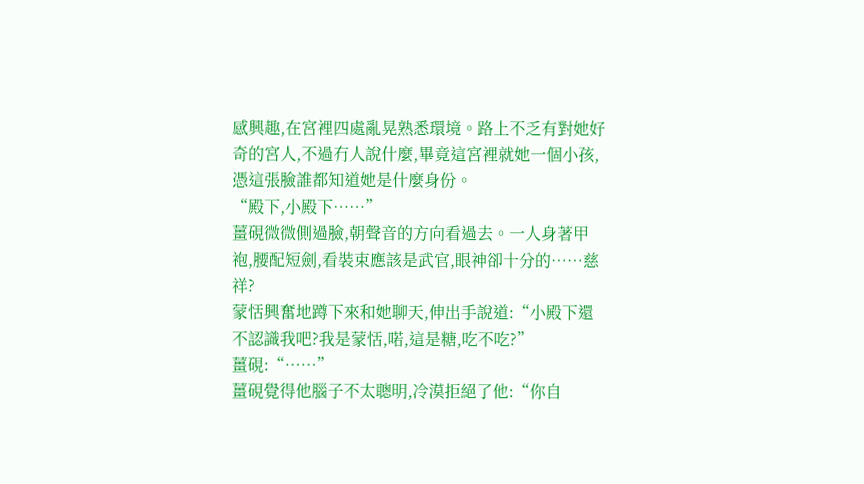感興趣,在宮裡四處亂晃熟悉環境。路上不乏有對她好奇的宮人,不過冇人說什麼,畢竟這宮裡就她一個小孩,憑這張臉誰都知道她是什麼身份。
“殿下,小殿下……”
薑硯微微側過臉,朝聲音的方向看過去。一人身著甲袍,腰配短劍,看裝束應該是武官,眼神卻十分的……慈祥?
蒙恬興奮地蹲下來和她聊天,伸出手說道:“小殿下還不認識我吧?我是蒙恬,喏,這是糖,吃不吃?”
薑硯:“……”
薑硯覺得他腦子不太聰明,冷漠拒絕了他:“你自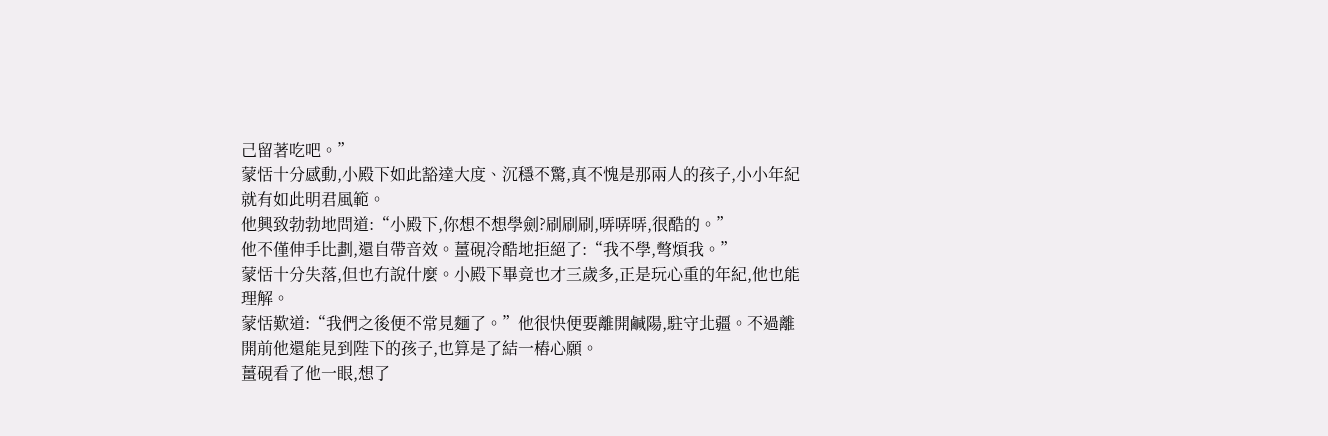己留著吃吧。”
蒙恬十分感動,小殿下如此豁達大度、沉穩不驚,真不愧是那兩人的孩子,小小年紀就有如此明君風範。
他興致勃勃地問道:“小殿下,你想不想學劍?刷刷刷,哢哢哢,很酷的。”
他不僅伸手比劃,還自帶音效。薑硯冷酷地拒絕了:“我不學,彆煩我。”
蒙恬十分失落,但也冇說什麼。小殿下畢竟也才三歲多,正是玩心重的年紀,他也能理解。
蒙恬歎道:“我們之後便不常見麵了。”他很快便要離開鹹陽,駐守北疆。不過離開前他還能見到陛下的孩子,也算是了結一樁心願。
薑硯看了他一眼,想了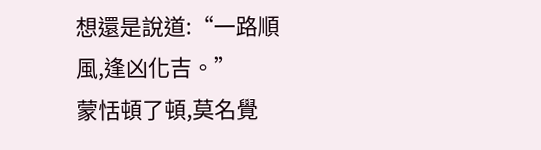想還是說道:“一路順風,逢凶化吉。”
蒙恬頓了頓,莫名覺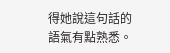得她說這句話的語氣有點熟悉。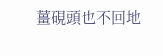薑硯頭也不回地